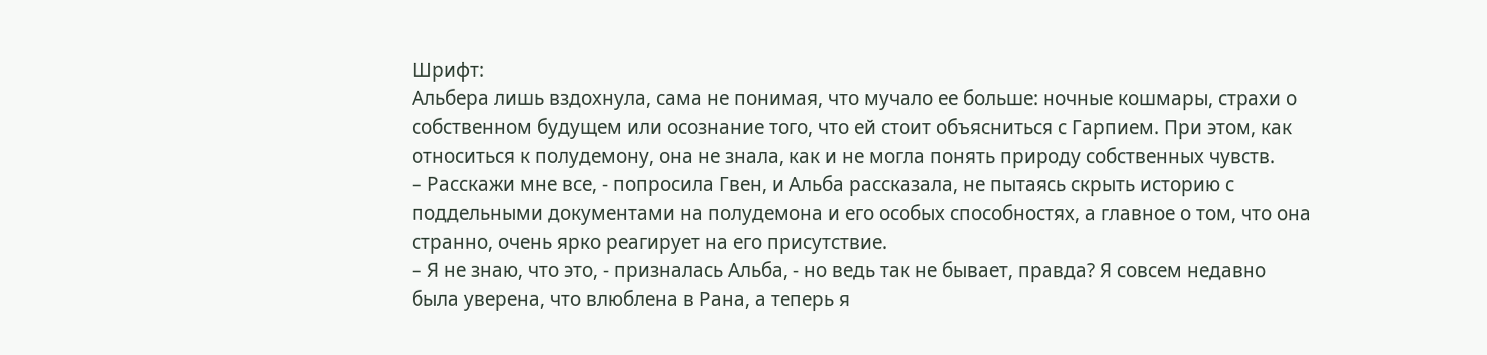Шрифт:
Альбера лишь вздохнула, сама не понимая, что мучало ее больше: ночные кошмары, страхи о собственном будущем или осознание того, что ей стоит объясниться с Гарпием. При этом, как относиться к полудемону, она не знала, как и не могла понять природу собственных чувств.
– Расскажи мне все, - попросила Гвен, и Альба рассказала, не пытаясь скрыть историю с поддельными документами на полудемона и его особых способностях, а главное о том, что она странно, очень ярко реагирует на его присутствие.
– Я не знаю, что это, - призналась Альба, - но ведь так не бывает, правда? Я совсем недавно была уверена, что влюблена в Рана, а теперь я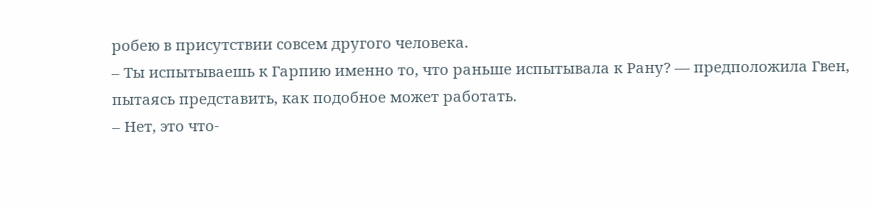робею в присутствии совсем другого человека.
– Ты испытываешь к Гарпию именно то, что раньше испытывала к Рану? — предположила Гвен, пытаясь представить, как подобное может работать.
– Нет, это что-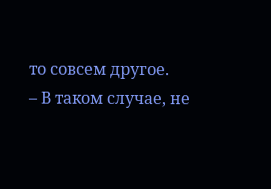то совсем другое.
– В таком случае, не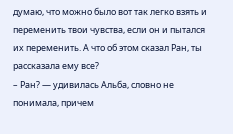думаю, что можно было вот так легко взять и переменить твои чувства, если он и пытался их переменить. А что об этом сказал Ран, ты рассказала ему все?
– Ран? — удивилась Альба, словно не понимала, причем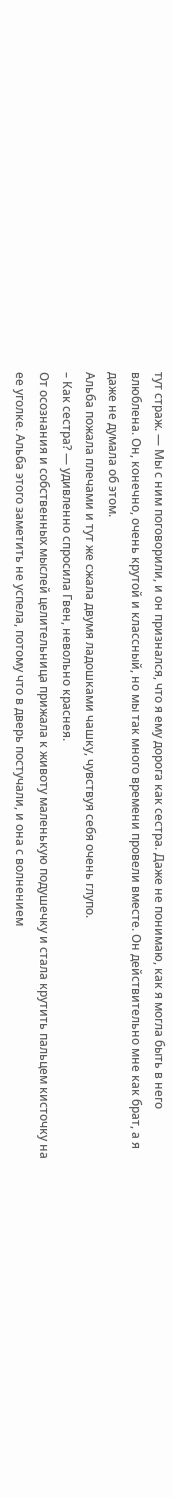тут страж. — Мы с ним поговорили, и он признался, что я ему дорога как сестра. Даже не понимаю, как я могла быть в него влюблена. Он, конечно, очень крутой и классный, но мы так много времени провели вместе. Он действительно мне как брат, а я даже не думала об этом.
Альба пожала плечами и тут же сжала двумя ладошками чашку, чувствуя себя очень глупо.
– Как сестра? — удивленно спросила Гвен, невольно краснея.
От осознания и собственных мыслей целительница прижала к животу маленькую подушечку и стала крутить пальцем кисточку на ее уголке. Альба этого заметить не успела, потому что в дверь постучали, и она с волнением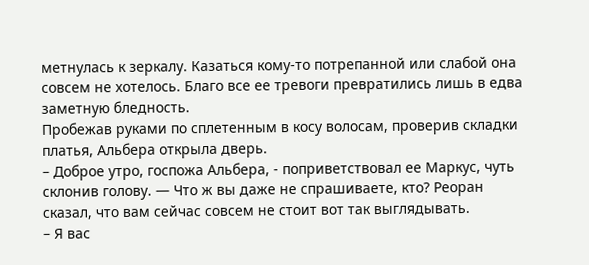метнулась к зеркалу. Казаться кому-то потрепанной или слабой она совсем не хотелось. Благо все ее тревоги превратились лишь в едва заметную бледность.
Пробежав руками по сплетенным в косу волосам, проверив складки платья, Альбера открыла дверь.
– Доброе утро, госпожа Альбера, - поприветствовал ее Маркус, чуть склонив голову. — Что ж вы даже не спрашиваете, кто? Реоран сказал, что вам сейчас совсем не стоит вот так выглядывать.
– Я вас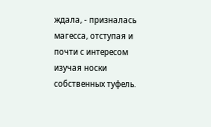ждала, - призналась магесса, отступая и почти с интересом изучая носки собственных туфель.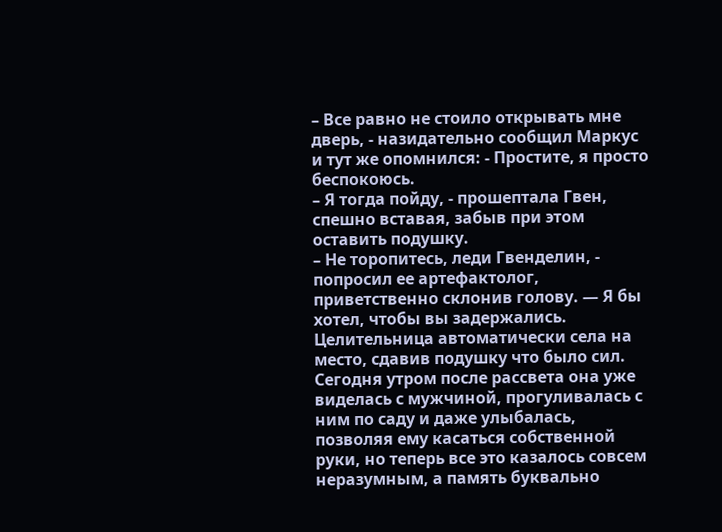– Все равно не стоило открывать мне дверь, - назидательно сообщил Маркус и тут же опомнился: - Простите, я просто беспокоюсь.
– Я тогда пойду, - прошептала Гвен, спешно вставая, забыв при этом оставить подушку.
– Не торопитесь, леди Гвенделин, - попросил ее артефактолог, приветственно склонив голову. — Я бы хотел, чтобы вы задержались.
Целительница автоматически села на место, сдавив подушку что было сил. Сегодня утром после рассвета она уже виделась с мужчиной, прогуливалась с ним по саду и даже улыбалась, позволяя ему касаться собственной руки, но теперь все это казалось совсем неразумным, а память буквально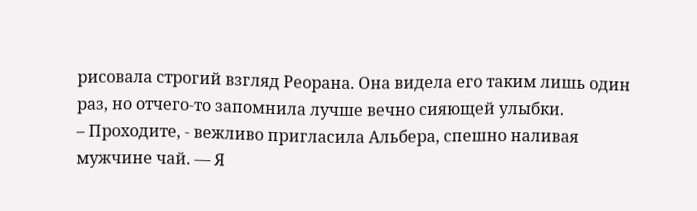рисовала строгий взгляд Реорана. Она видела его таким лишь один раз, но отчего-то запомнила лучше вечно сияющей улыбки.
– Проходите, - вежливо пригласила Альбера, спешно наливая мужчине чай. — Я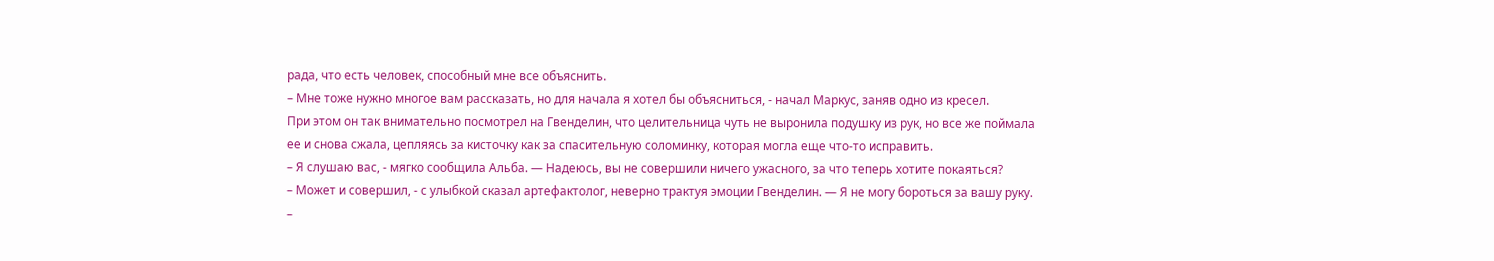рада, что есть человек, способный мне все объяснить.
– Мне тоже нужно многое вам рассказать, но для начала я хотел бы объясниться, - начал Маркус, заняв одно из кресел.
При этом он так внимательно посмотрел на Гвенделин, что целительница чуть не выронила подушку из рук, но все же поймала ее и снова сжала, цепляясь за кисточку как за спасительную соломинку, которая могла еще что-то исправить.
– Я слушаю вас, - мягко сообщила Альба. — Надеюсь, вы не совершили ничего ужасного, за что теперь хотите покаяться?
– Может и совершил, - с улыбкой сказал артефактолог, неверно трактуя эмоции Гвенделин. — Я не могу бороться за вашу руку.
–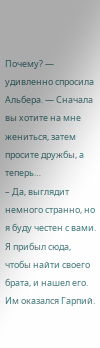Почему? — удивленно спросила Альбера. — Сначала вы хотите на мне жениться, затем просите дружбы, а теперь…
– Да, выглядит немного странно, но я буду честен с вами. Я прибыл сюда, чтобы найти своего брата, и нашел его. Им оказался Гарпий.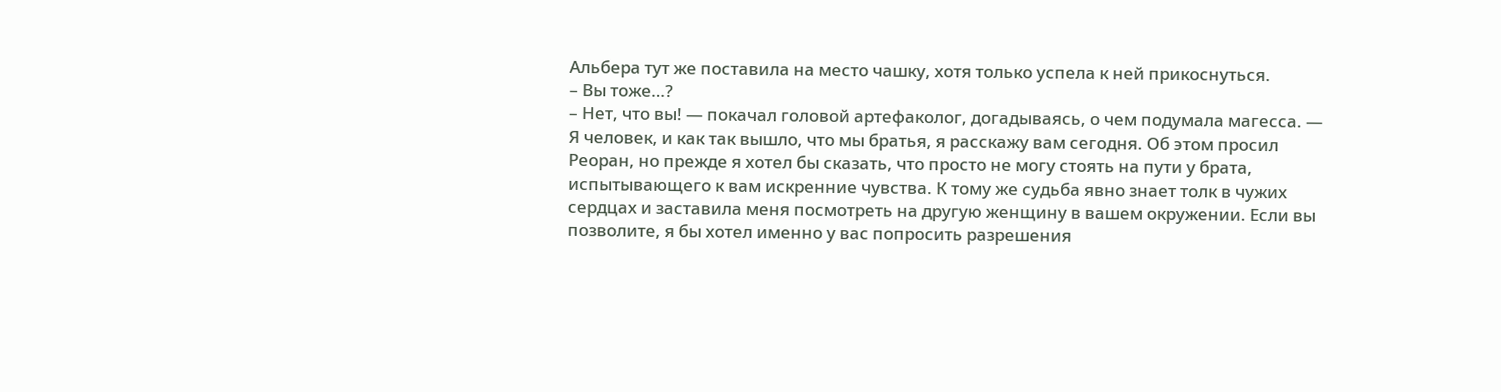Альбера тут же поставила на место чашку, хотя только успела к ней прикоснуться.
– Вы тоже…?
– Нет, что вы! — покачал головой артефаколог, догадываясь, о чем подумала магесса. — Я человек, и как так вышло, что мы братья, я расскажу вам сегодня. Об этом просил Реоран, но прежде я хотел бы сказать, что просто не могу стоять на пути у брата, испытывающего к вам искренние чувства. К тому же судьба явно знает толк в чужих сердцах и заставила меня посмотреть на другую женщину в вашем окружении. Если вы позволите, я бы хотел именно у вас попросить разрешения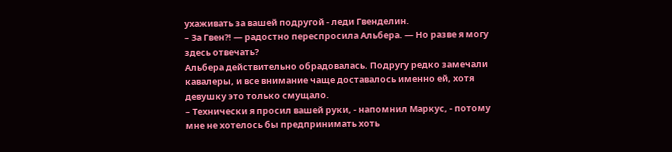ухаживать за вашей подругой - леди Гвенделин.
– За Гвен?! — радостно переспросила Альбера. — Но разве я могу здесь отвечать?
Альбера действительно обрадовалась. Подругу редко замечали кавалеры, и все внимание чаще доставалось именно ей, хотя девушку это только смущало.
– Технически я просил вашей руки, - напомнил Маркус, - потому мне не хотелось бы предпринимать хоть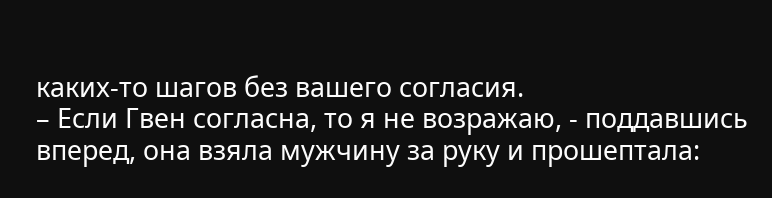каких-то шагов без вашего согласия.
– Если Гвен согласна, то я не возражаю, - поддавшись вперед, она взяла мужчину за руку и прошептала: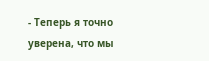- Теперь я точно уверена, что мы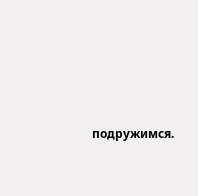подружимся.